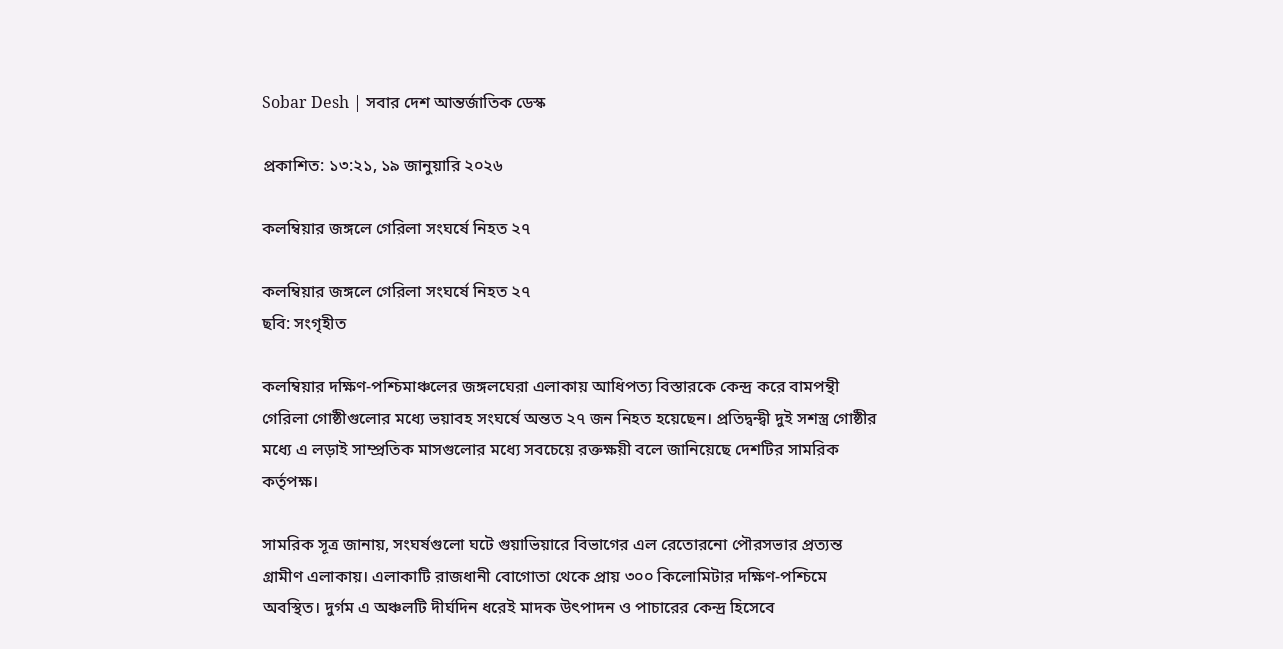Sobar Desh | সবার দেশ আন্তর্জাতিক ডেস্ক

প্রকাশিত: ১৩:২১, ১৯ জানুয়ারি ২০২৬

কলম্বিয়ার জঙ্গলে গেরিলা সংঘর্ষে নিহত ২৭

কলম্বিয়ার জঙ্গলে গেরিলা সংঘর্ষে নিহত ২৭
ছবি: সংগৃহীত

কলম্বিয়ার দক্ষিণ-পশ্চিমাঞ্চলের জঙ্গলঘেরা এলাকায় আধিপত্য বিস্তারকে কেন্দ্র করে বামপন্থী গেরিলা গোষ্ঠীগুলোর মধ্যে ভয়াবহ সংঘর্ষে অন্তত ২৭ জন নিহত হয়েছেন। প্রতিদ্বন্দ্বী দুই সশস্ত্র গোষ্ঠীর মধ্যে এ লড়াই সাম্প্রতিক মাসগুলোর মধ্যে সবচেয়ে রক্তক্ষয়ী বলে জানিয়েছে দেশটির সামরিক কর্তৃপক্ষ।

সামরিক সূত্র জানায়, সংঘর্ষগুলো ঘটে গুয়াভিয়ারে বিভাগের এল রেতোরনো পৌরসভার প্রত্যন্ত গ্রামীণ এলাকায়। এলাকাটি রাজধানী বোগোতা থেকে প্রায় ৩০০ কিলোমিটার দক্ষিণ-পশ্চিমে অবস্থিত। দুর্গম এ অঞ্চলটি দীর্ঘদিন ধরেই মাদক উৎপাদন ও পাচারের কেন্দ্র হিসেবে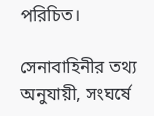পরিচিত।

সেনাবাহিনীর তথ্য অনুযায়ী, সংঘর্ষে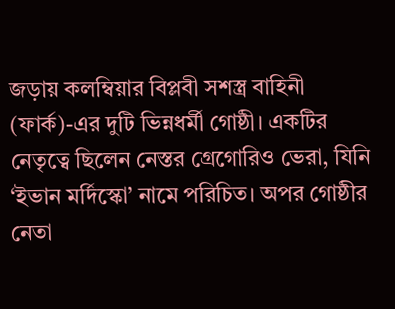জড়ায় কলম্বিয়ার বিপ্লবী সশস্ত্র বাহিনী (ফার্ক)-এর দুটি ভিন্নধর্মী গোষ্ঠী। একটির নেতৃত্বে ছিলেন নেস্তর গ্রেগোরিও ভেরা, যিনি ‘ইভান মর্দিস্কো’ নামে পরিচিত। অপর গোষ্ঠীর নেতা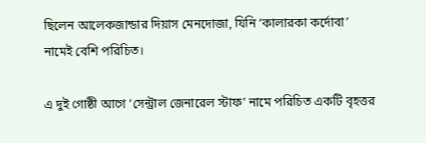ছিলেন আলেকজান্ডার দিয়াস মেনদোজা, যিনি ‘কালারকা কর্দোবা’ নামেই বেশি পরিচিত।

এ দুই গোষ্ঠী আগে ‘সেন্ট্রাল জেনারেল স্টাফ’ নামে পরিচিত একটি বৃহত্তর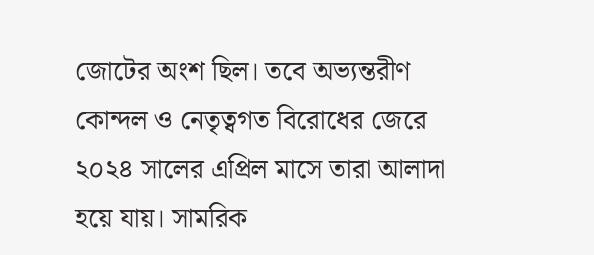জোটের অংশ ছিল। তবে অভ্যন্তরীণ কোন্দল ও নেতৃত্বগত বিরোধের জেরে ২০২৪ সালের এপ্রিল মাসে তারা আলাদা হয়ে যায়। সামরিক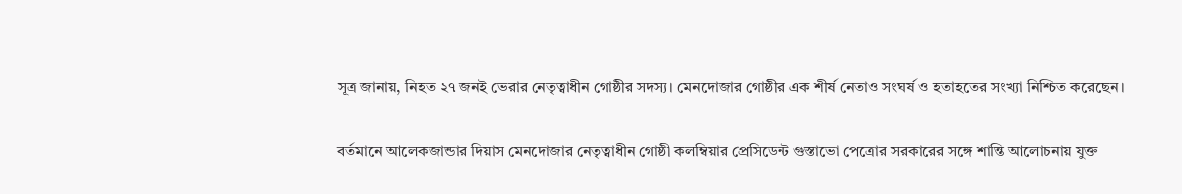সূত্র জানায়, নিহত ২৭ জনই ভেরার নেতৃত্বাধীন গোষ্ঠীর সদস্য। মেনদোজার গোষ্ঠীর এক শীর্ষ নেতাও সংঘর্ষ ও হতাহতের সংখ্যা নিশ্চিত করেছেন।

বর্তমানে আলেকজান্ডার দিয়াস মেনদোজার নেতৃত্বাধীন গোষ্ঠী কলম্বিয়ার প্রেসিডেন্ট গুস্তাভো পেত্রোর সরকারের সঙ্গে শান্তি আলোচনায় যুক্ত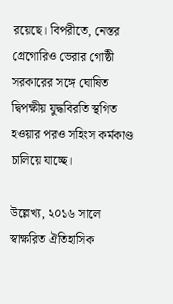রয়েছে। বিপরীতে, নেস্তর গ্রেগোরিও ভেরার গোষ্ঠী সরকারের সঙ্গে ঘোষিত দ্বিপক্ষীয় যুদ্ধবিরতি স্থগিত হওয়ার পরও সহিংস কর্মকাণ্ড চালিয়ে যাচ্ছে।

উল্লেখ্য, ২০১৬ সালে স্বাক্ষরিত ঐতিহাসিক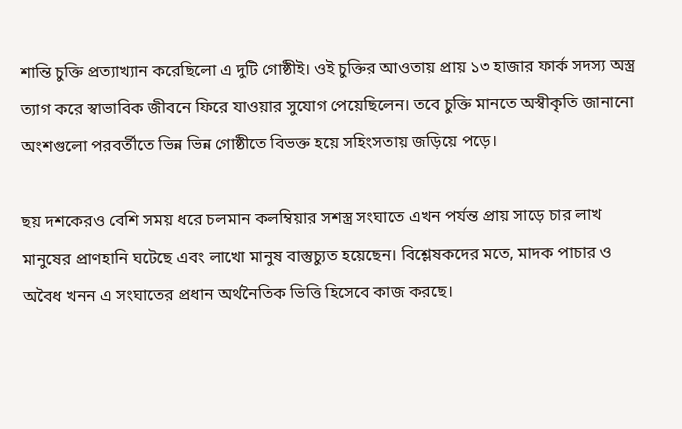শান্তি চুক্তি প্রত্যাখ্যান করেছিলো এ দুটি গোষ্ঠীই। ওই চুক্তির আওতায় প্রায় ১৩ হাজার ফার্ক সদস্য অস্ত্র ত্যাগ করে স্বাভাবিক জীবনে ফিরে যাওয়ার সুযোগ পেয়েছিলেন। তবে চুক্তি মানতে অস্বীকৃতি জানানো অংশগুলো পরবর্তীতে ভিন্ন ভিন্ন গোষ্ঠীতে বিভক্ত হয়ে সহিংসতায় জড়িয়ে পড়ে।

ছয় দশকেরও বেশি সময় ধরে চলমান কলম্বিয়ার সশস্ত্র সংঘাতে এখন পর্যন্ত প্রায় সাড়ে চার লাখ মানুষের প্রাণহানি ঘটেছে এবং লাখো মানুষ বাস্তুচ্যুত হয়েছেন। বিশ্লেষকদের মতে, মাদক পাচার ও অবৈধ খনন এ সংঘাতের প্রধান অর্থনৈতিক ভিত্তি হিসেবে কাজ করছে।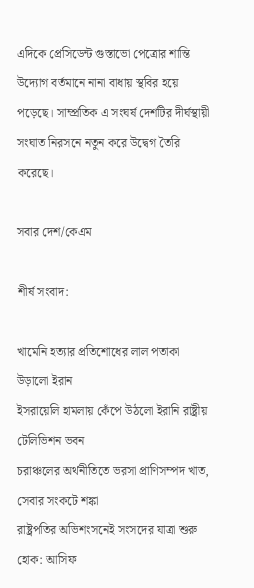এদিকে প্রেসিডেন্ট গুস্তাভো পেত্রোর শান্তি উদ্যোগ বর্তমানে নানা বাধায় স্থবির হয়ে পড়েছে। সাম্প্রতিক এ সংঘর্ষ দেশটির দীর্ঘস্থায়ী সংঘাত নিরসনে নতুন করে উদ্বেগ তৈরি করেছে।

সবার দেশ/কেএম

শীর্ষ সংবাদ:

খামেনি হত্যার প্রতিশোধের লাল পতাকা উড়ালো ইরান
ইসরায়েলি হামলায় কেঁপে উঠলো ইরানি রাষ্ট্রীয় টেলিভিশন ভবন
চরাঞ্চলের অর্থনীতিতে ভরসা প্রাণিসম্পদ খাত, সেবার সংকটে শঙ্কা
রাষ্ট্রপতির অভিশংসনেই সংসদের যাত্রা শুরু হোক: আসিফ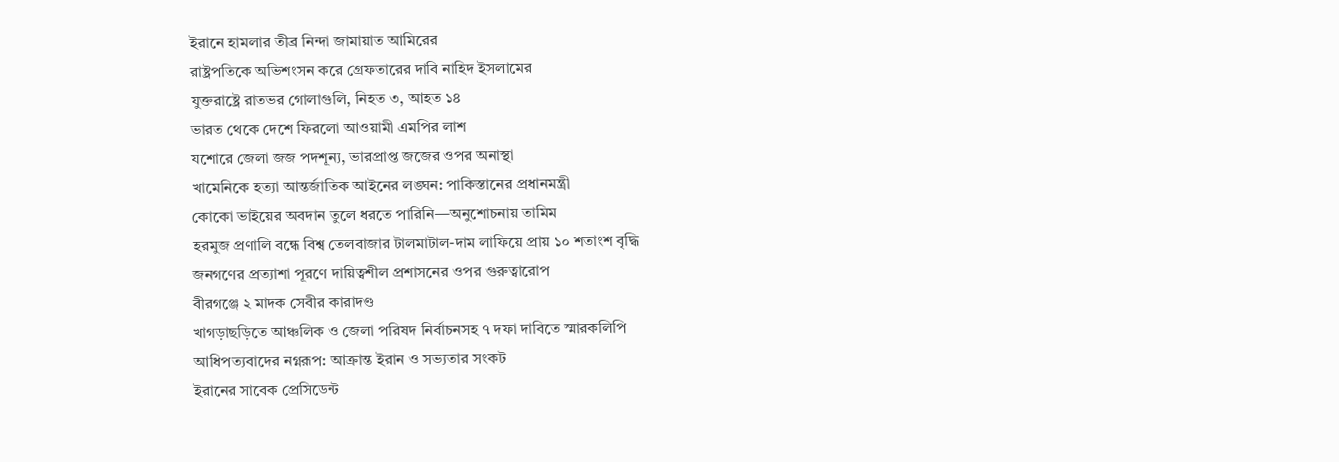ইরানে হামলার তীব্র নিন্দা জামায়াত আমিরের
রাষ্ট্রপতিকে অভিশংসন করে গ্রেফতারের দাবি নাহিদ ইসলামের
যুক্তরাষ্ট্রে রাতভর গোলাগুলি, নিহত ৩, আহত ১৪
ভারত থেকে দেশে ফিরলো আওয়ামী এমপির লাশ
যশোরে জেলা জজ পদশূন্য, ভারপ্রাপ্ত জজের ওপর অনাস্থা
খামেনিকে হত্যা আন্তর্জাতিক আইনের লঙ্ঘন: পাকিস্তানের প্রধানমন্ত্রী
কোকো ভাইয়ের অবদান তুলে ধরতে পারিনি—অনুশোচনায় তামিম
হরমুজ প্রণালি বন্ধে বিশ্ব তেলবাজার টালমাটাল-দাম লাফিয়ে প্রায় ১০ শতাংশ বৃদ্ধি
জনগণের প্রত্যাশা পূরণে দায়িত্বশীল প্রশাসনের ওপর গুরুত্বারোপ
বীরগঞ্জে ২ মাদক সেবীর কারাদণ্ড
খাগড়াছড়িতে আঞ্চলিক ও জেলা পরিষদ নির্বাচনসহ ৭ দফা দাবিতে স্মারকলিপি
আধিপত্যবাদের নগ্নরূপ: আক্রান্ত ইরান ও সভ্যতার সংকট
ইরানের সাবেক প্রেসিডেন্ট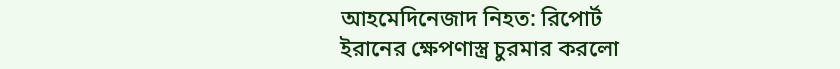আহমেদিনেজাদ নিহত: রিপোর্ট
ইরানের ক্ষেপণাস্ত্র চুরমার করলো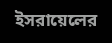ইসরায়েলের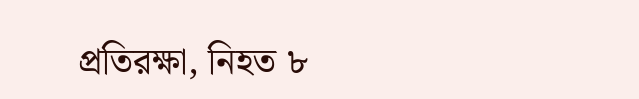প্রতিরক্ষা, নিহত ৮